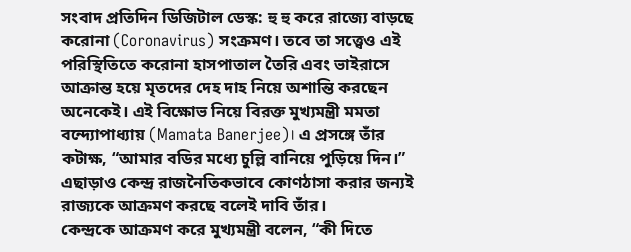সংবাদ প্রতিদিন ডিজিটাল ডেস্ক: হু হু করে রাজ্যে বাড়ছে করোনা (Coronavirus) সংক্রমণ। তবে তা সত্ত্বেও এই পরিস্থিতিতে করোনা হাসপাতাল তৈরি এবং ভাইরাসে আক্রান্ত হয়ে মৃতদের দেহ দাহ নিয়ে অশান্তি করছেন অনেকেই। এই বিক্ষোভ নিয়ে বিরক্ত মুখ্যমন্ত্রী মমতা বন্দ্যোপাধ্যায় (Mamata Banerjee)। এ প্রসঙ্গে তাঁর কটাক্ষ, “আমার বডির মধ্যে চুল্লি বানিয়ে পুড়িয়ে দিন।” এছাড়াও কেন্দ্র রাজনৈতিকভাবে কোণঠাসা করার জন্যই রাজ্যকে আক্রমণ করছে বলেই দাবি তাঁর।
কেন্দ্রকে আক্রমণ করে মুখ্যমন্ত্রী বলেন, “কী দিতে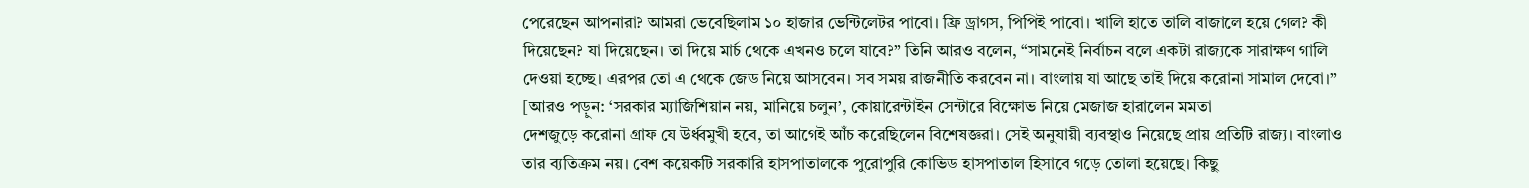পেরেছেন আপনারা? আমরা ভেবেছিলাম ১০ হাজার ভেন্টিলেটর পাবো। ফ্রি ড্রাগস, পিপিই পাবো। খালি হাতে তালি বাজালে হয়ে গেল? কী দিয়েছেন? যা দিয়েছেন। তা দিয়ে মার্চ থেকে এখনও চলে যাবে?” তিনি আরও বলেন, “সামনেই নির্বাচন বলে একটা রাজ্যকে সারাক্ষণ গালি দেওয়া হচ্ছে। এরপর তো এ থেকে জেড নিয়ে আসবেন। সব সময় রাজনীতি করবেন না। বাংলায় যা আছে তাই দিয়ে করোনা সামাল দেবো।”
[আরও পড়ুন: ‘সরকার ম্যাজিশিয়ান নয়, মানিয়ে চলুন’, কোয়ারেন্টাইন সেন্টারে বিক্ষোভ নিয়ে মেজাজ হারালেন মমতা
দেশজুড়ে করোনা গ্রাফ যে উর্ধ্বমুখী হবে, তা আগেই আঁচ করেছিলেন বিশেষজ্ঞরা। সেই অনুযায়ী ব্যবস্থাও নিয়েছে প্রায় প্রতিটি রাজ্য। বাংলাও তার ব্যতিক্রম নয়। বেশ কয়েকটি সরকারি হাসপাতালকে পুরোপুরি কোভিড হাসপাতাল হিসাবে গড়ে তোলা হয়েছে। কিছু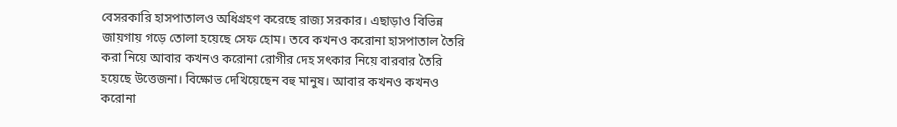বেসরকারি হাসপাতালও অধিগ্রহণ করেছে রাজ্য সরকার। এছাড়াও বিভিন্ন জায়গায় গড়ে তোলা হয়েছে সেফ হোম। তবে কখনও করোনা হাসপাতাল তৈরি করা নিয়ে আবার কখনও করোনা রোগীর দেহ সৎকার নিয়ে বারবার তৈরি হয়েছে উত্তেজনা। বিক্ষোভ দেখিয়েছেন বহু মানুষ। আবার কখনও কখনও করোনা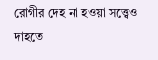রোগীর দেহ না হওয়া সত্ত্বেও দাহতে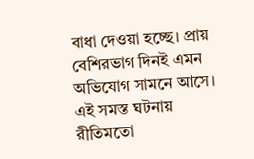বাধা দেওয়া হচ্ছে। প্রায় বেশিরভাগ দিনই এমন অভিযোগ সামনে আসে। এই সমস্ত ঘটনায় রীতিমতো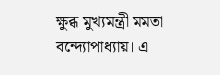ক্ষুব্ধ মুখ্যমন্ত্রী মমতা বন্দ্যোপাধ্যায়। এ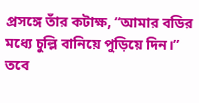প্রসঙ্গে তাঁর কটাক্ষ, “আমার বডির মধ্যে চুল্লি বানিয়ে পুড়িয়ে দিন।” তবে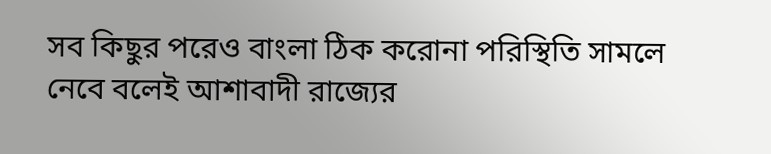সব কিছুর পরেও বাংলা ঠিক করোনা পরিস্থিতি সামলে নেবে বলেই আশাবাদী রাজ্যের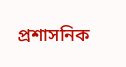প্রশাসনিক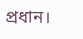প্রধান।